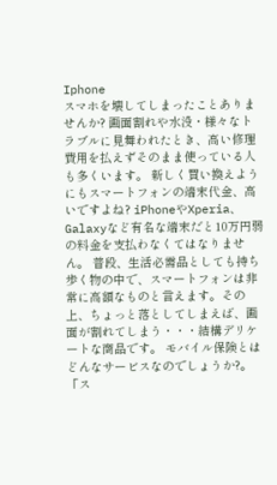Iphone
スマホを壊してしまったことありませんか? 画面割れや水没・様々なトラブルに見舞われたとき、高い修理費用を払えずそのまま使っている人も多くいます。 新しく買い換えようにもスマートフォンの端末代金、高いですよね? iPhoneやXperia、Galaxyなど有名な端末だと10万円弱の料金を支払わなくてはなりません。 普段、生活必需品としても持ち歩く物の中で、スマートフォンは非常に高額なものと言えます。その上、ちょっと落としてしまえば、画面が割れてしまう・・・結構デリケートな商品です。 モバイル保険とはどんなサービスなのでしょうか?。 「ス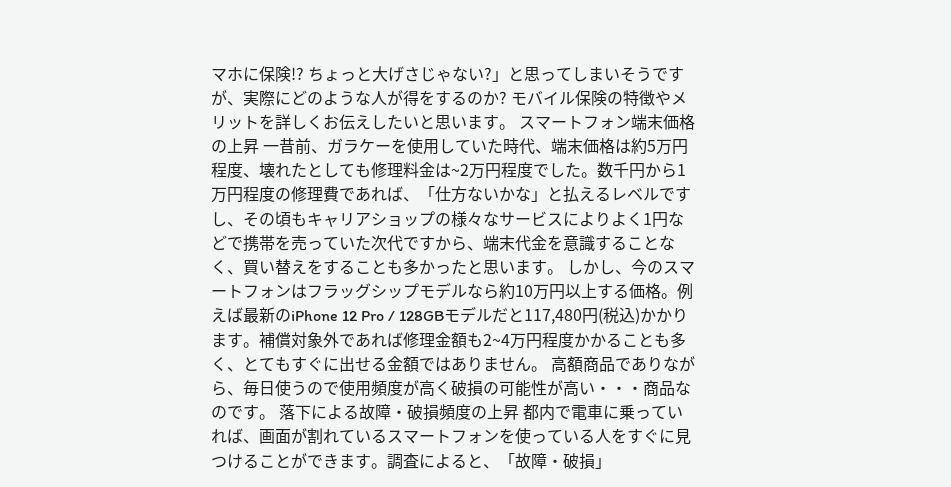マホに保険!? ちょっと大げさじゃない?」と思ってしまいそうですが、実際にどのような人が得をするのか? モバイル保険の特徴やメリットを詳しくお伝えしたいと思います。 スマートフォン端末価格の上昇 一昔前、ガラケーを使用していた時代、端末価格は約5万円程度、壊れたとしても修理料金は~2万円程度でした。数千円から1万円程度の修理費であれば、「仕方ないかな」と払えるレベルですし、その頃もキャリアショップの様々なサービスによりよく1円などで携帯を売っていた次代ですから、端末代金を意識することなく、買い替えをすることも多かったと思います。 しかし、今のスマートフォンはフラッグシップモデルなら約10万円以上する価格。例えば最新のiPhone 12 Pro / 128GBモデルだと117,480円(税込)かかります。補償対象外であれば修理金額も2~4万円程度かかることも多く、とてもすぐに出せる金額ではありません。 高額商品でありながら、毎日使うので使用頻度が高く破損の可能性が高い・・・商品なのです。 落下による故障・破損頻度の上昇 都内で電車に乗っていれば、画面が割れているスマートフォンを使っている人をすぐに見つけることができます。調査によると、「故障・破損」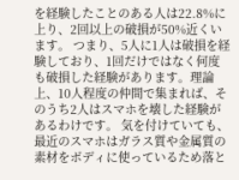を経験したことのある人は22.8%に上り、2回以上の破損が50%近くいます。 つまり、5人に1人は破損を経験しており、1回だけではなく何度も破損した経験があります。理論上、10人程度の仲間で集まれば、そのうち2人はスマホを壊した経験があるわけです。 気を付けていても、最近のスマホはガラス質や金属質の素材をボディに使っているため落と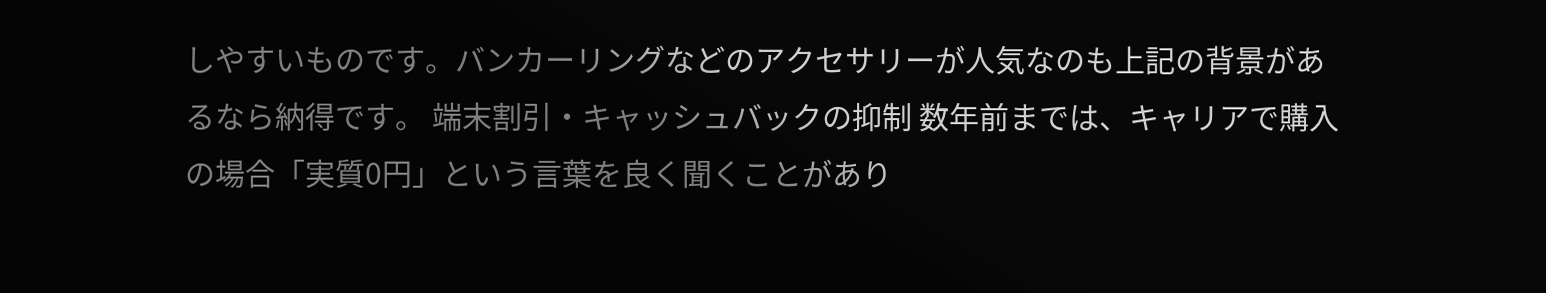しやすいものです。バンカーリングなどのアクセサリーが人気なのも上記の背景があるなら納得です。 端末割引・キャッシュバックの抑制 数年前までは、キャリアで購入の場合「実質0円」という言葉を良く聞くことがあり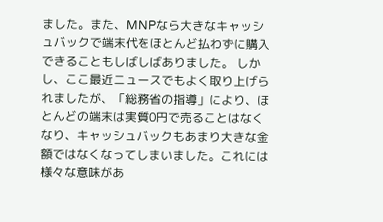ました。また、MNPなら大きなキャッシュバックで端末代をほとんど払わずに購入できることもしばしばありました。 しかし、ここ最近ニュースでもよく取り上げられましたが、「総務省の指導」により、ほとんどの端末は実質0円で売ることはなくなり、キャッシュバックもあまり大きな金額ではなくなってしまいました。これには様々な意味があ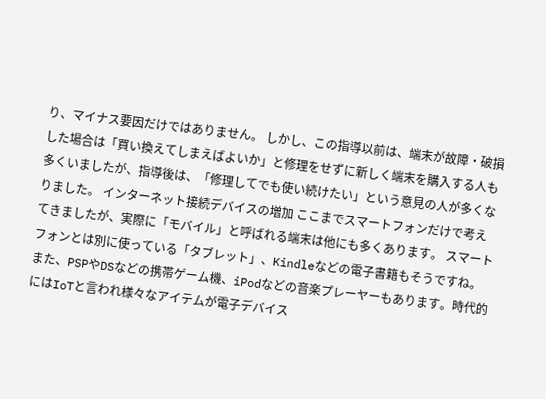り、マイナス要因だけではありません。 しかし、この指導以前は、端末が故障・破損した場合は「買い換えてしまえばよいか」と修理をせずに新しく端末を購入する人も多くいましたが、指導後は、「修理してでも使い続けたい」という意見の人が多くなりました。 インターネット接続デバイスの増加 ここまでスマートフォンだけで考えてきましたが、実際に「モバイル」と呼ばれる端末は他にも多くあります。 スマートフォンとは別に使っている「タブレット」、Kindleなどの電子書籍もそうですね。また、PSPやDSなどの携帯ゲーム機、iPodなどの音楽プレーヤーもあります。時代的にはIoTと言われ様々なアイテムが電子デバイス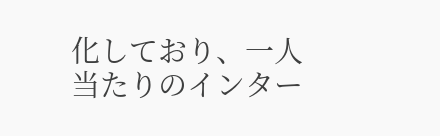化しており、一人当たりのインター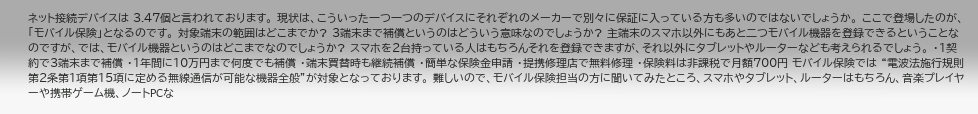ネット接続デバイスは 3.47個と言われております。 現状は、こういった一つ一つのデバイスにそれぞれのメーカーで別々に保証に入っている方も多いのではないでしょうか。 ここで登場したのが、「モバイル保険」となるのです。 対象端末の範囲はどこまでか? 3端末まで補償というのはどういう意味なのでしょうか? 主端末のスマホ以外にもあと二つモバイル機器を登録できるということなのですが、では、モバイル機器というのはどこまでなのでしょうか? スマホを2台持っている人はもちろんそれを登録できますが、それ以外にタブレットやルーターなども考えられるでしょう。 ・1契約で3端末まで補償 ・1年間に10万円まで何度でも補償 ・端末買替時も継続補償 ・簡単な保険金申請 ・提携修理店で無料修理 ・保険料は非課税で月額700円 モバイル保険では “電波法施行規則第2条第1項第15項に定める無線通信が可能な機器全般”が対象となっております。 難しいので、モバイル保険担当の方に聞いてみたところ、スマホやタブレット、ルーターはもちろん、音楽プレイヤーや携帯ゲーム機、ノートPCな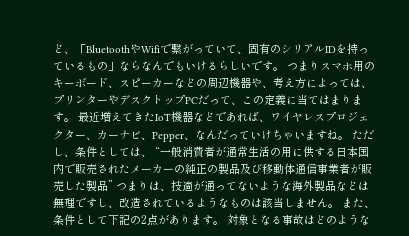ど、「BluetoothやWifiで繋がっていて、固有のシリアルIDを持っているもの」ならなんでもいけるらしいです。 つまりスマホ用のキーボード、スピーカーなどの周辺機器や、考え方によっては、プリンターやデスクトップPCだって、この定義に当てはまります。 最近増えてきたIoT機器などであれば、ワイヤレスプロジェクター、カーナビ、Pepper、なんだっていけちゃいますね。 ただし、条件としては、 “一般消費者が通常生活の用に供する日本国内で販売されたメーカーの純正の製品及び移動体通信事業者が販売した製品” つまりは、技適が通ってないような海外製品などは無理ですし、改造されているようなものは該当しません。 また、条件として下記の2点があります。 対象となる事故はどのような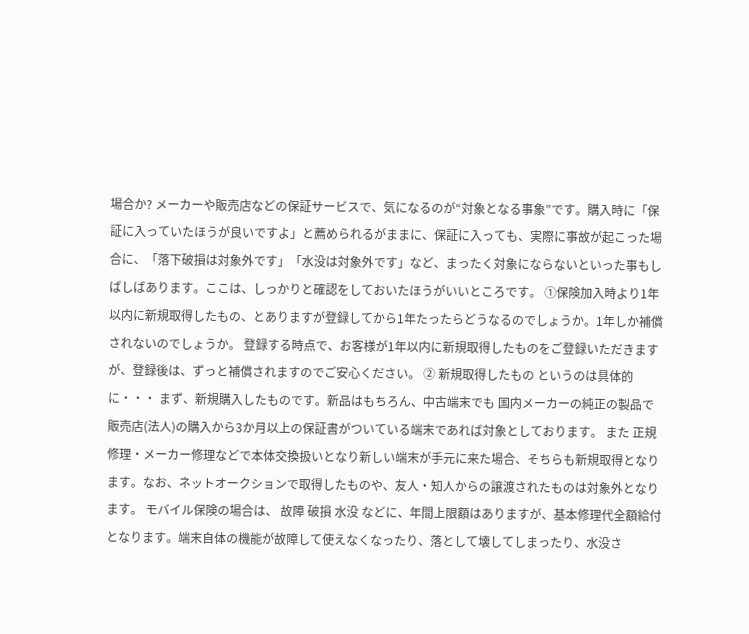場合か? メーカーや販売店などの保証サービスで、気になるのが“対象となる事象”です。購入時に「保証に入っていたほうが良いですよ」と薦められるがままに、保証に入っても、実際に事故が起こった場合に、「落下破損は対象外です」「水没は対象外です」など、まったく対象にならないといった事もしばしばあります。ここは、しっかりと確認をしておいたほうがいいところです。 ①保険加入時より1年以内に新規取得したもの、とありますが登録してから1年たったらどうなるのでしょうか。1年しか補償されないのでしょうか。 登録する時点で、お客様が1年以内に新規取得したものをご登録いただきますが、登録後は、ずっと補償されますのでご安心ください。 ② 新規取得したもの というのは具体的に・・・ まず、新規購入したものです。新品はもちろん、中古端末でも 国内メーカーの純正の製品で 販売店(法人)の購入から3か月以上の保証書がついている端末であれば対象としております。 また 正規修理・メーカー修理などで本体交換扱いとなり新しい端末が手元に来た場合、そちらも新規取得となります。なお、ネットオークションで取得したものや、友人・知人からの譲渡されたものは対象外となります。 モバイル保険の場合は、 故障 破損 水没 などに、年間上限額はありますが、基本修理代全額給付となります。端末自体の機能が故障して使えなくなったり、落として壊してしまったり、水没さ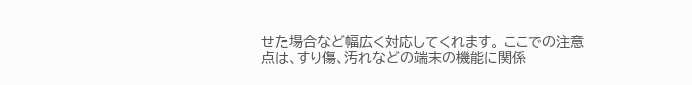せた場合など幅広く対応してくれます。 ここでの注意点は、すり傷、汚れなどの端末の機能に関係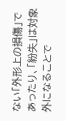ない「外形上の損傷」であったり、「紛失」は対象外になることで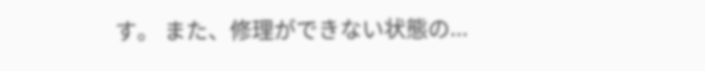す。 また、修理ができない状態の...